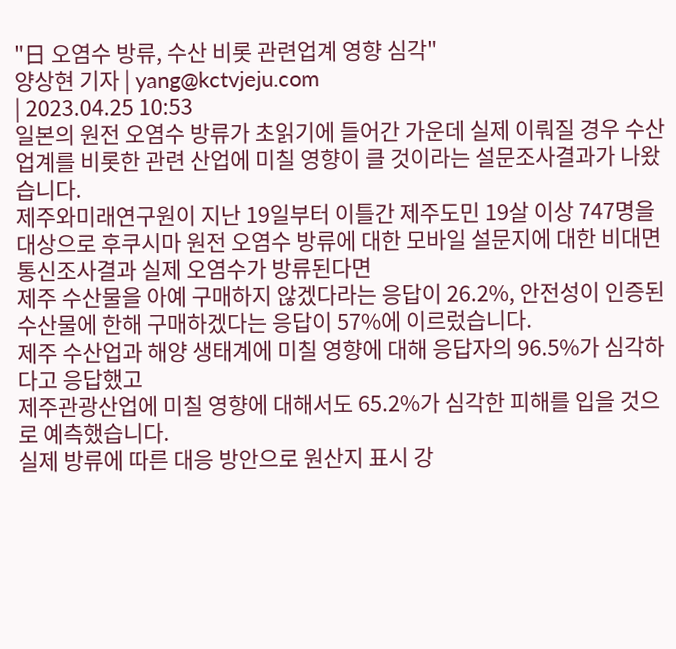"日 오염수 방류, 수산 비롯 관련업계 영향 심각"
양상현 기자 | yang@kctvjeju.com
| 2023.04.25 10:53
일본의 원전 오염수 방류가 초읽기에 들어간 가운데 실제 이뤄질 경우 수산업계를 비롯한 관련 산업에 미칠 영향이 클 것이라는 설문조사결과가 나왔습니다.
제주와미래연구원이 지난 19일부터 이틀간 제주도민 19살 이상 747명을 대상으로 후쿠시마 원전 오염수 방류에 대한 모바일 설문지에 대한 비대면 통신조사결과 실제 오염수가 방류된다면
제주 수산물을 아예 구매하지 않겠다라는 응답이 26.2%, 안전성이 인증된 수산물에 한해 구매하겠다는 응답이 57%에 이르렀습니다.
제주 수산업과 해양 생태계에 미칠 영향에 대해 응답자의 96.5%가 심각하다고 응답했고
제주관광산업에 미칠 영향에 대해서도 65.2%가 심각한 피해를 입을 것으로 예측했습니다.
실제 방류에 따른 대응 방안으로 원산지 표시 강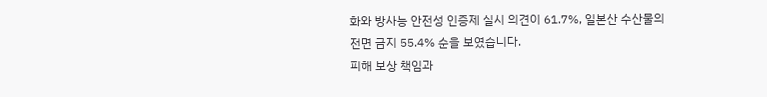화와 방사능 안전성 인증제 실시 의견이 61.7%, 일본산 수산물의 전면 금지 55.4% 순을 보였습니다.
피해 보상 책임과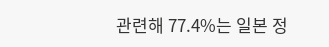관련해 77.4%는 일본 정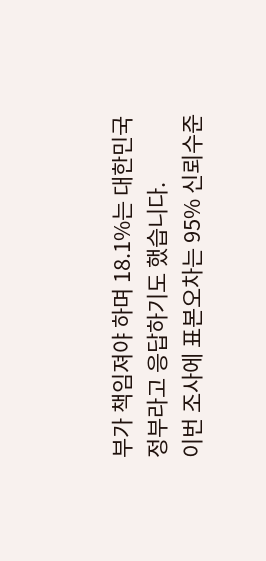부가 책임져야 하며 18.1%는 대한민국 정부라고 응답하기도 했습니다.
이번 조사에 표본오차는 95% 신뢰수준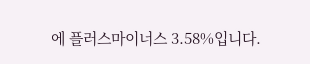에 플러스마이너스 3.58%입니다.